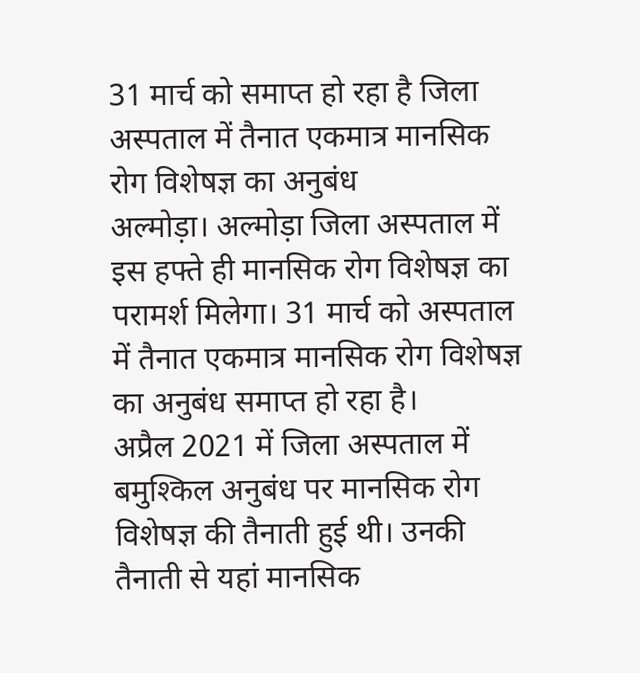31 मार्च को समाप्त हो रहा है जिला अस्पताल में तैनात एकमात्र मानसिक रोग विशेषज्ञ का अनुबंध
अल्मोड़ा। अल्मोड़ा जिला अस्पताल में इस हफ्ते ही मानसिक रोग विशेषज्ञ का परामर्श मिलेगा। 31 मार्च को अस्पताल में तैनात एकमात्र मानसिक रोग विशेषज्ञ का अनुबंध समाप्त हो रहा है।
अप्रैल 2021 में जिला अस्पताल में बमुश्किल अनुबंध पर मानसिक रोग विशेषज्ञ की तैनाती हुई थी। उनकी तैनाती से यहां मानसिक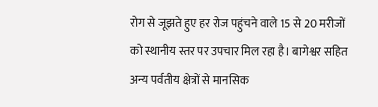रोग से जूझते हुए हर रोज पहुंचने वाले 15 से 20 मरीजों को स्थानीय स्तर पर उपचार मिल रहा है। बागेश्वर सहित अन्य पर्वतीय क्षेत्रों से मानसिक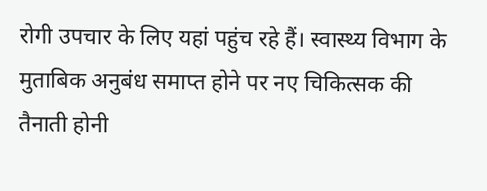रोगी उपचार के लिए यहां पहुंच रहे हैं। स्वास्थ्य विभाग के मुताबिक अनुबंध समाप्त होने पर नए चिकित्सक की तैनाती होनी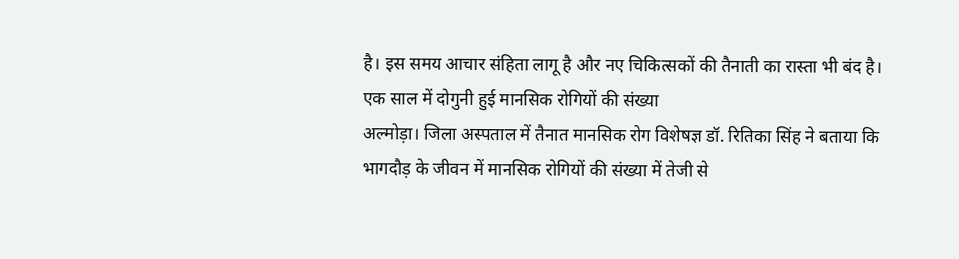है। इस समय आचार संहिता लागू है और नए चिकित्सकों की तैनाती का रास्ता भी बंद है।
एक साल में दोगुनी हुई मानसिक रोगियों की संख्या
अल्मोड़ा। जिला अस्पताल में तैनात मानसिक रोग विशेषज्ञ डॉ. रितिका सिंह ने बताया कि भागदौड़ के जीवन में मानसिक रोगियों की संख्या में तेजी से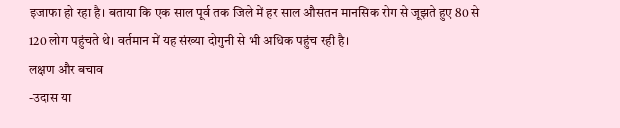इजाफा हो रहा है। बताया कि एक साल पूर्व तक जिले में हर साल औसतन मानसिक रोग से जूझते हुए 80 से 120 लोग पहुंचते थे। वर्तमान में यह संख्या दोगुनी से भी अधिक पहुंच रही है।
लक्षण और बचाव
-उदास या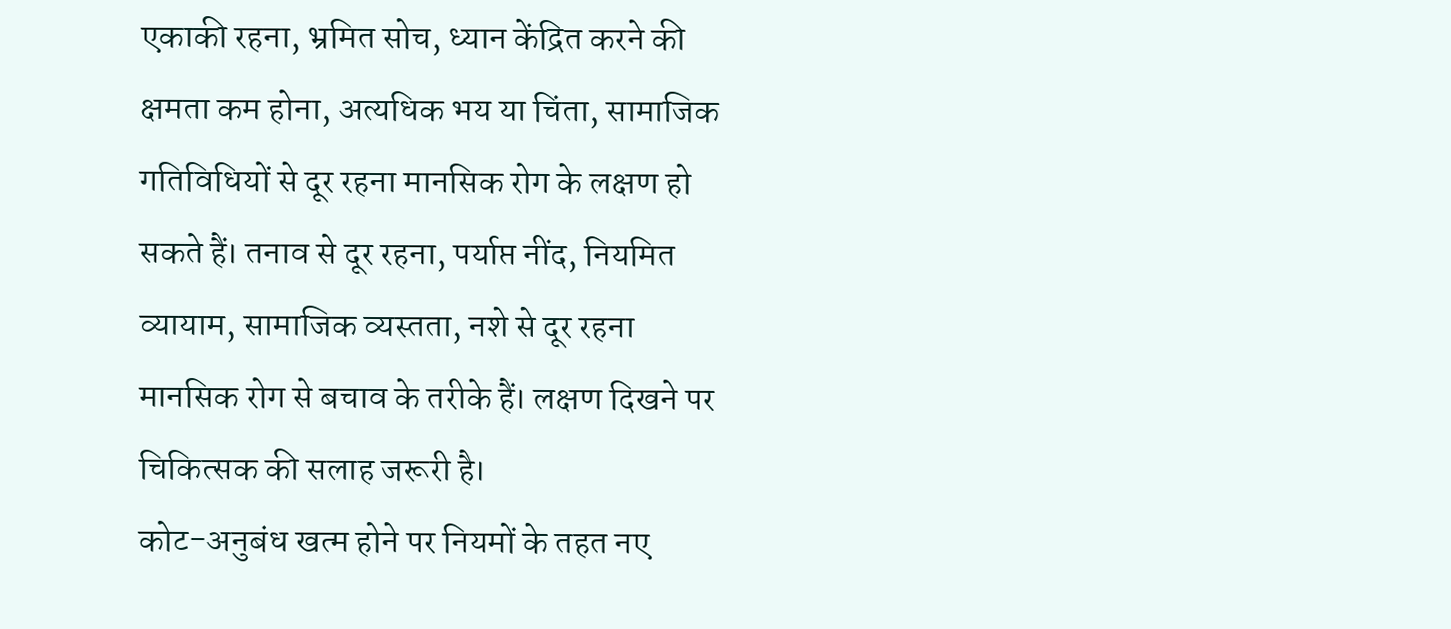एकाकी रहना, भ्रमित सोच, ध्यान केंद्रित करने की क्षमता कम होना, अत्यधिक भय या चिंता, सामाजिक गतिविधियों से दूर रहना मानसिक रोग के लक्षण हो सकते हैं। तनाव से दूर रहना, पर्याप्त नींद, नियमित व्यायाम, सामाजिक व्यस्तता, नशे से दूर रहना मानसिक रोग से बचाव के तरीके हैं। लक्षण दिखने पर चिकित्सक की सलाह जरूरी है।
कोट-अनुबंध खत्म होने पर नियमों के तहत नए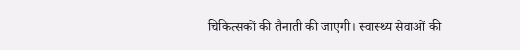चिकित्सकों की तैनाती की जाएगी। स्वास्थ्य सेवाओं की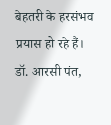बेहतरी के हरसंभव प्रयास हो रहे हैं।
डॉ. आरसी पंत,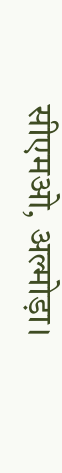सीएमओ, अल्मोड़ा।